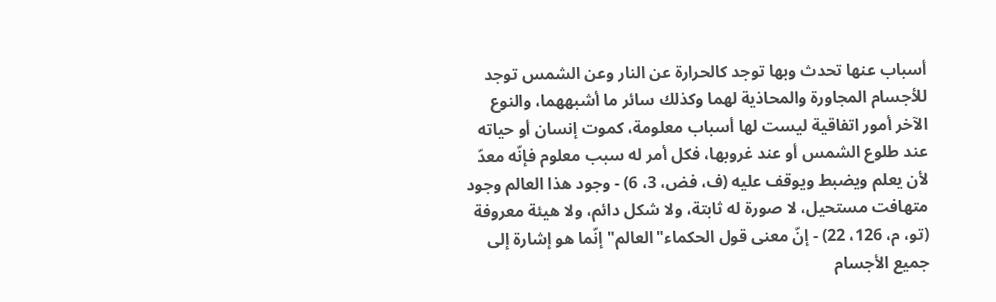أسباب عنها تحدث وبها توجد كالحرارة عن النار وعن الشمس توجد للأجسام المجاورة والمحاذية لهما وكذلك سائر ما أشبههما، والنوع الآخر أمور اتفاقية ليست لها أسباب معلومة، كموت إنسان أو حياته عند طلوع الشمس أو عند غروبها، فكل أمر له سبب معلوم فإنّه معدّ لأن يعلم ويضبط ويوقف عليه (ف، فض، 3، 6) - وجود هذا العالم وجود متهافت مستحيل، لا صورة له ثابتة، ولا شكل دائم، ولا هيئة معروفة (تو، م، 126، 22) - إنّ معنى قول الحكماء"العالم"إنّما هو إشارة إلى جميع الأجسام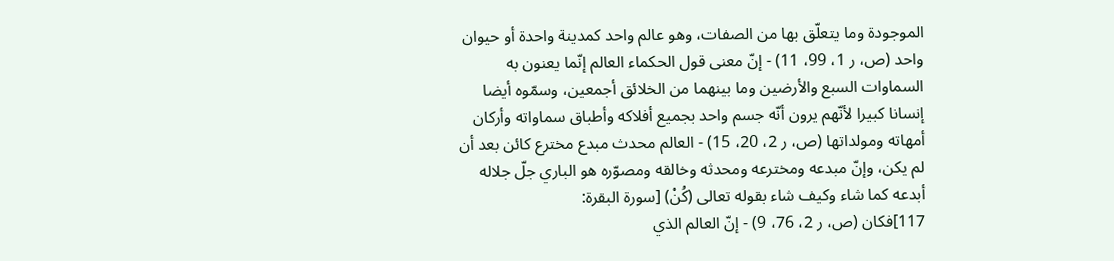الموجودة وما يتعلّق بها من الصفات، وهو عالم واحد كمدينة واحدة أو حيوان واحد (ص، ر 1، 99، 11) - إنّ معنى قول الحكماء العالم إنّما يعنون به السماوات السبع والأرضين وما بينهما من الخلائق أجمعين، وسمّوه أيضا إنسانا كبيرا لأنّهم يرون أنّه جسم واحد بجميع أفلاكه وأطباق سماواته وأركان أمهاته ومولداتها (ص، ر 2، 20، 15) - العالم محدث مبدع مخترع كائن بعد أن لم يكن، وإنّ مبدعه ومخترعه ومحدثه وخالقه ومصوّره هو الباري جلّ جلاله أبدعه كما شاء وكيف شاء بقوله تعالى (كُنْ) [سورة البقرة:
117]فكان (ص، ر 2، 76، 9) - إنّ العالم الذي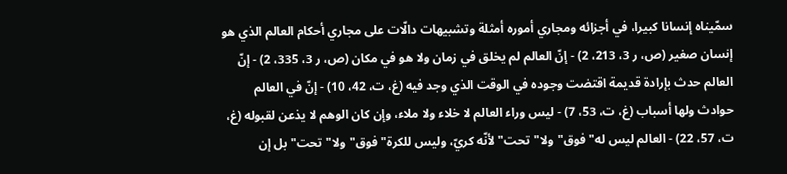سمّيناه إنسانا كبيرا، في أجزائه ومجاري أموره أمثلة وتشبيهات دالّات على مجاري أحكام العالم الذي هو إنسان صغير (ص، ر 3، 213، 2) - إنّ العالم لم يخلق في زمان ولا هو في مكان (ص، ر 3، 335، 2) - إنّ العالم حدث بإرادة قديمة اقتضت وجوده في الوقت الذي وجد فيه (غ، ت، 42، 10) - إنّ في العالم حوادث ولها أسباب (غ، ت، 53، 7) - ليس وراء العالم لا خلاء ولا ملاء، وإن كان الوهم لا يذعن لقبوله (غ، ت، 57، 22) - العالم ليس له"فوق"ولا"تحت"لأنّه كريّ، وليس للكرة"فوق"ولا"تحت"بل إن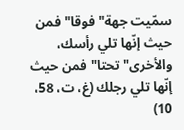سمّيت جهة"فوقا"فمن حيث إنّها تلي رأسك، والأخرى"تحتا"فمن حيث إنّها تلي رجلك (غ، ت، 58، 10)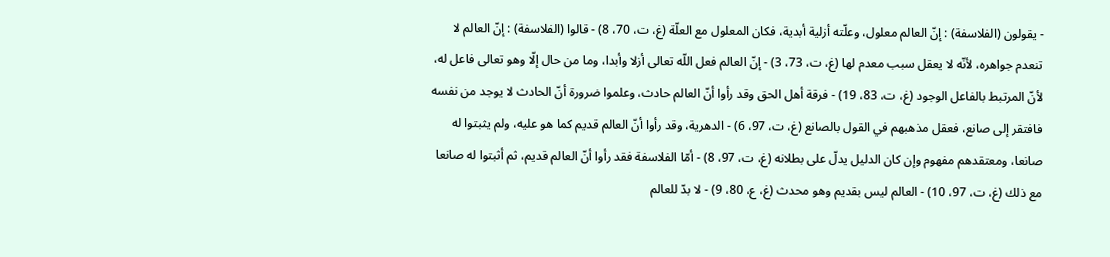- يقولون (الفلاسفة) : إنّ العالم معلول، وعلّته أزلية أبدية، فكان المعلول مع العلّة (غ، ت، 70، 8) - قالوا (الفلاسفة) : إنّ العالم لا تنعدم جواهره، لأنّه لا يعقل سبب معدم لها (غ، ت، 73، 3) - إنّ العالم فعل اللّه تعالى أزلا وأبدا، وما من حال إلّا وهو تعالى فاعل له، لأنّ المرتبط بالفاعل الوجود (غ، ت، 83، 19) - فرقة أهل الحق وقد رأوا أنّ العالم حادث، وعلموا ضرورة أنّ الحادث لا يوجد من نفسه فافتقر إلى صانع، فعقل مذهبهم في القول بالصانع (غ، ت، 97، 6) - الدهرية، وقد رأوا أنّ العالم قديم كما هو عليه، ولم يثبتوا له صانعا، ومعتقدهم مفهوم وإن كان الدليل يدلّ على بطلانه (غ، ت، 97، 8) - أمّا الفلاسفة فقد رأوا أنّ العالم قديم، ثم أثبتوا له صانعا مع ذلك (غ، ت، 97، 10) - العالم ليس بقديم وهو محدث (غ، ع، 80، 9) - لا بدّ للعالم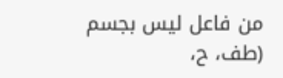من فاعل ليس بجسم (طف، ح،